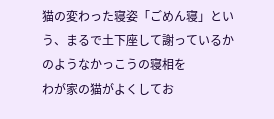猫の変わった寝姿「ごめん寝」という、まるで土下座して謝っているかのようなかっこうの寝相を
わが家の猫がよくしてお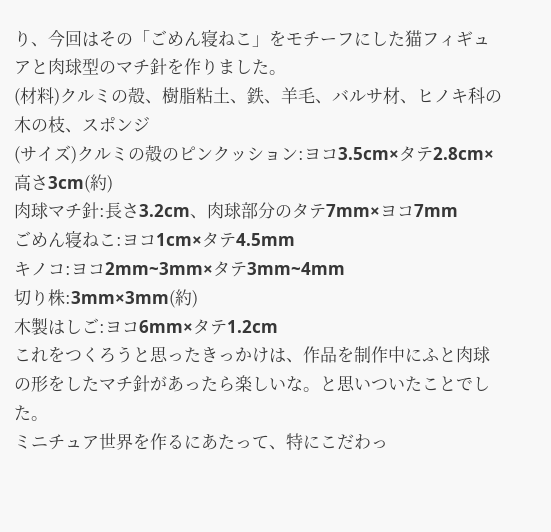り、今回はその「ごめん寝ねこ」をモチーフにした猫フィギュアと肉球型のマチ針を作りました。
(材料)クルミの殻、樹脂粘土、鉄、羊毛、バルサ材、ヒノキ科の木の枝、スポンジ
(サイズ)クルミの殻のピンクッション:ヨコ3.5cm×タテ2.8cm×高さ3cm(約)
肉球マチ針:長さ3.2cm、肉球部分のタテ7mm×ヨコ7mm
ごめん寝ねこ:ヨコ1cm×タテ4.5mm
キノコ:ヨコ2mm~3mm×タテ3mm~4mm
切り株:3mm×3mm(約)
木製はしご:ヨコ6mm×タテ1.2cm
これをつくろうと思ったきっかけは、作品を制作中にふと肉球の形をしたマチ針があったら楽しいな。と思いついたことでした。
ミニチュア世界を作るにあたって、特にこだわっ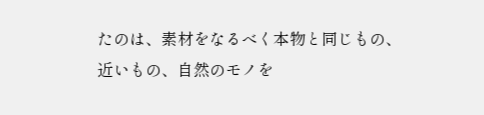たのは、素材をなるべく本物と同じもの、近いもの、自然のモノを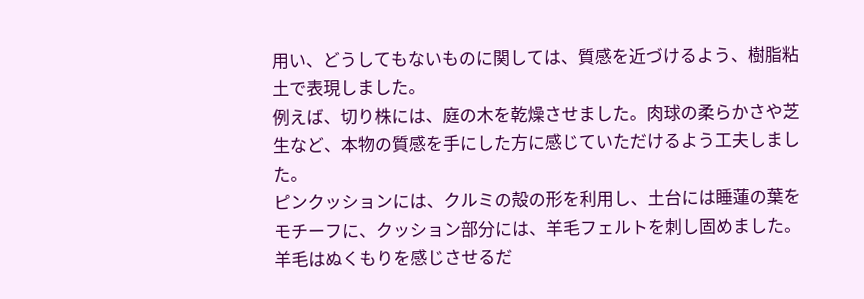用い、どうしてもないものに関しては、質感を近づけるよう、樹脂粘土で表現しました。
例えば、切り株には、庭の木を乾燥させました。肉球の柔らかさや芝生など、本物の質感を手にした方に感じていただけるよう工夫しました。
ピンクッションには、クルミの殻の形を利用し、土台には睡蓮の葉をモチーフに、クッション部分には、羊毛フェルトを刺し固めました。
羊毛はぬくもりを感じさせるだ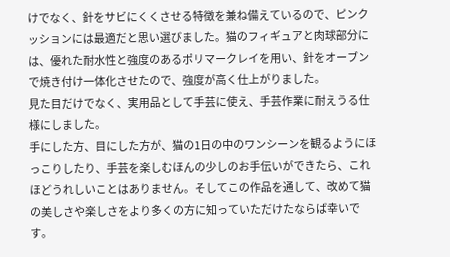けでなく、針をサビにくくさせる特徴を兼ね備えているので、ピンクッションには最適だと思い選びました。猫のフィギュアと肉球部分には、優れた耐水性と強度のあるポリマークレイを用い、針をオーブンで焼き付け一体化させたので、強度が高く仕上がりました。
見た目だけでなく、実用品として手芸に使え、手芸作業に耐えうる仕様にしました。
手にした方、目にした方が、猫の1日の中のワンシーンを観るようにほっこりしたり、手芸を楽しむほんの少しのお手伝いができたら、これほどうれしいことはありません。そしてこの作品を通して、改めて猫の美しさや楽しさをより多くの方に知っていただけたならば幸いです。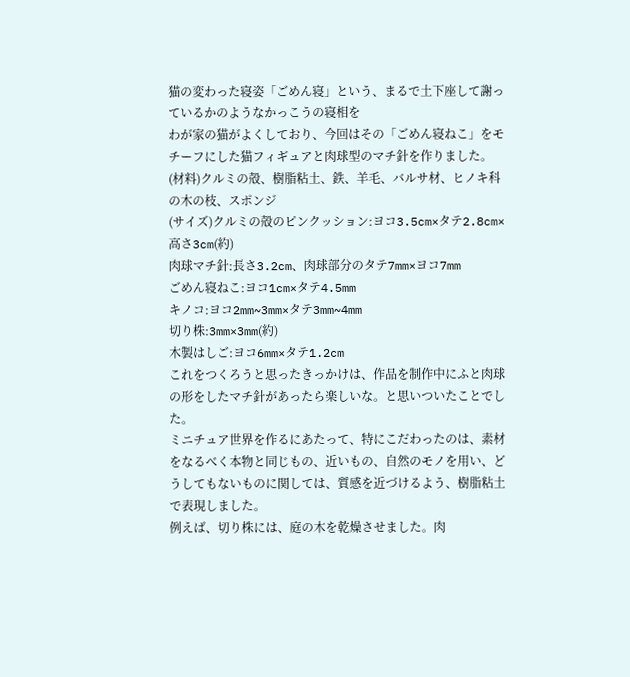猫の変わった寝姿「ごめん寝」という、まるで土下座して謝っているかのようなかっこうの寝相を
わが家の猫がよくしており、今回はその「ごめん寝ねこ」をモチーフにした猫フィギュアと肉球型のマチ針を作りました。
(材料)クルミの殻、樹脂粘土、鉄、羊毛、バルサ材、ヒノキ科の木の枝、スポンジ
(サイズ)クルミの殻のピンクッション:ヨコ3.5cm×タテ2.8cm×高さ3cm(約)
肉球マチ針:長さ3.2cm、肉球部分のタテ7mm×ヨコ7mm
ごめん寝ねこ:ヨコ1cm×タテ4.5mm
キノコ:ヨコ2mm~3mm×タテ3mm~4mm
切り株:3mm×3mm(約)
木製はしご:ヨコ6mm×タテ1.2cm
これをつくろうと思ったきっかけは、作品を制作中にふと肉球の形をしたマチ針があったら楽しいな。と思いついたことでした。
ミニチュア世界を作るにあたって、特にこだわったのは、素材をなるべく本物と同じもの、近いもの、自然のモノを用い、どうしてもないものに関しては、質感を近づけるよう、樹脂粘土で表現しました。
例えば、切り株には、庭の木を乾燥させました。肉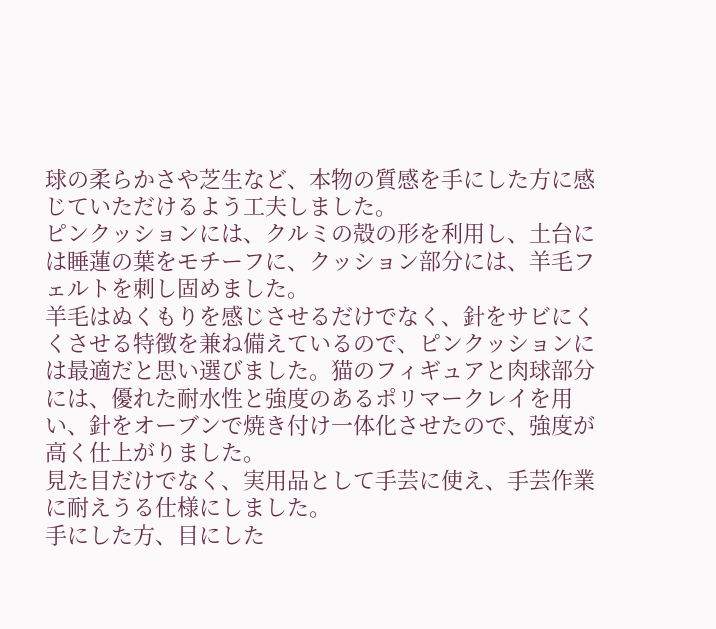球の柔らかさや芝生など、本物の質感を手にした方に感じていただけるよう工夫しました。
ピンクッションには、クルミの殻の形を利用し、土台には睡蓮の葉をモチーフに、クッション部分には、羊毛フェルトを刺し固めました。
羊毛はぬくもりを感じさせるだけでなく、針をサビにくくさせる特徴を兼ね備えているので、ピンクッションには最適だと思い選びました。猫のフィギュアと肉球部分には、優れた耐水性と強度のあるポリマークレイを用い、針をオーブンで焼き付け一体化させたので、強度が高く仕上がりました。
見た目だけでなく、実用品として手芸に使え、手芸作業に耐えうる仕様にしました。
手にした方、目にした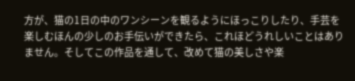方が、猫の1日の中のワンシーンを観るようにほっこりしたり、手芸を楽しむほんの少しのお手伝いができたら、これほどうれしいことはありません。そしてこの作品を通して、改めて猫の美しさや楽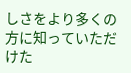しさをより多くの方に知っていただけた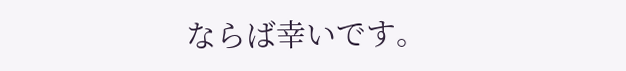ならば幸いです。